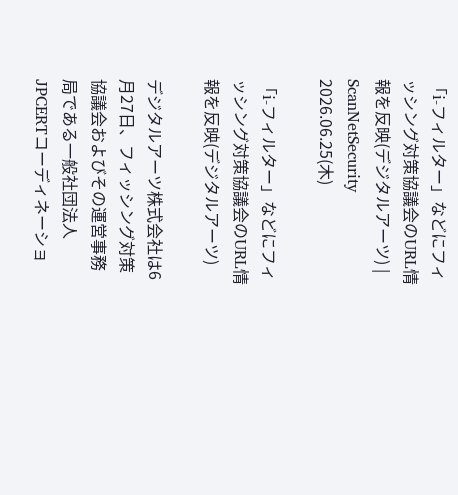「i-フィルター」などにフィッシング対策協議会のURL情報を反映(デジタルアーツ) | ScanNetSecurity
2026.06.25(木)

「i-フィルター」などにフィッシング対策協議会のURL情報を反映(デジタルアーツ)

デジタルアーツ株式会社は6月27日、フィッシング対策協議会およびその運営事務局である一般社団法人JPCERTコーディネーショ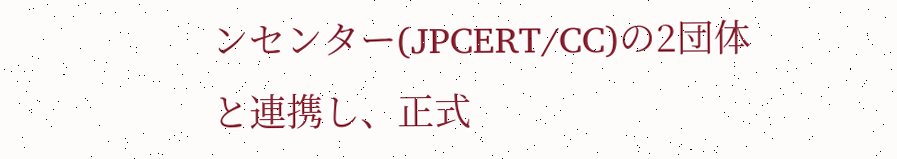ンセンター(JPCERT/CC)の2団体と連携し、正式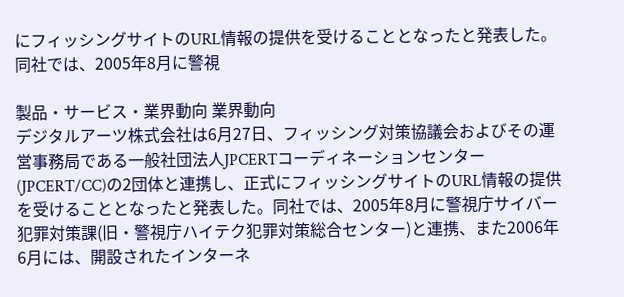にフィッシングサイトのURL情報の提供を受けることとなったと発表した。同社では、2005年8月に警視

製品・サービス・業界動向 業界動向
デジタルアーツ株式会社は6月27日、フィッシング対策協議会およびその運営事務局である一般社団法人JPCERTコーディネーションセンター(JPCERT/CC)の2団体と連携し、正式にフィッシングサイトのURL情報の提供を受けることとなったと発表した。同社では、2005年8月に警視庁サイバー犯罪対策課(旧・警視庁ハイテク犯罪対策総合センター)と連携、また2006年6月には、開設されたインターネ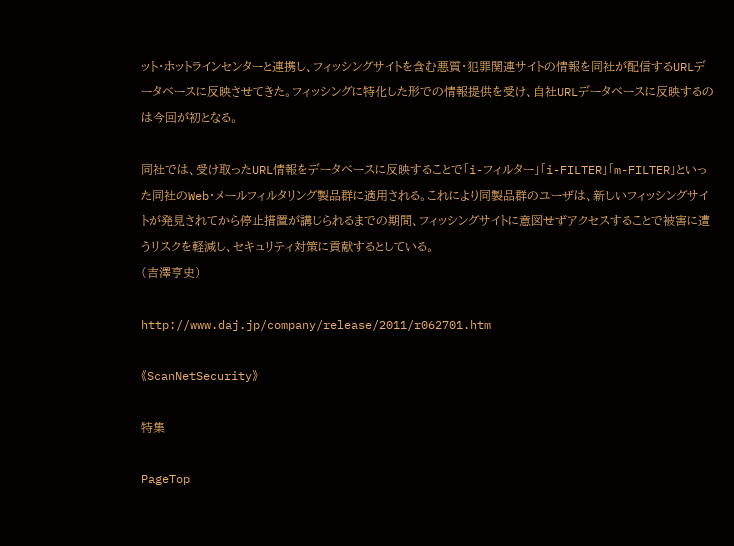ット・ホットラインセンターと連携し、フィッシングサイトを含む悪質・犯罪関連サイトの情報を同社が配信するURLデータベースに反映させてきた。フィッシングに特化した形での情報提供を受け、自社URLデータベースに反映するのは今回が初となる。

同社では、受け取ったURL情報をデータベースに反映することで「i-フィルター」「i-FILTER」「m-FILTER」といった同社のWeb・メールフィルタリング製品群に適用される。これにより同製品群のユーザは、新しいフィッシングサイトが発見されてから停止措置が講じられるまでの期間、フィッシングサイトに意図せずアクセスすることで被害に遭うリスクを軽減し、セキュリティ対策に貢献するとしている。
(吉澤亨史)

http://www.daj.jp/company/release/2011/r062701.htm

《ScanNetSecurity》

特集

PageTop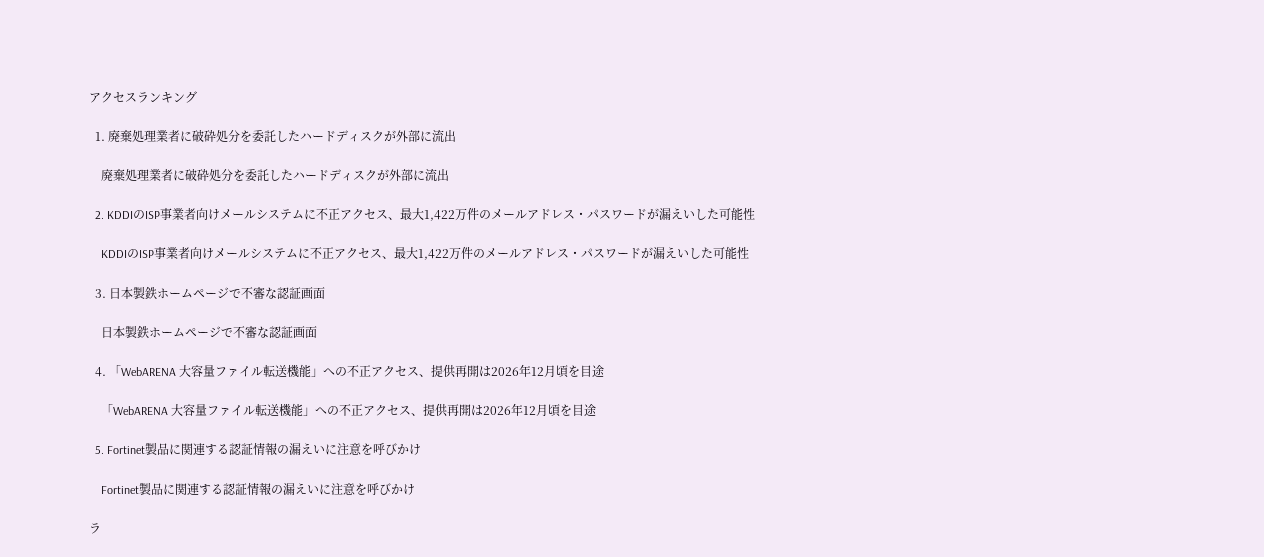アクセスランキング

  1. 廃棄処理業者に破砕処分を委託したハードディスクが外部に流出

    廃棄処理業者に破砕処分を委託したハードディスクが外部に流出

  2. KDDIのISP事業者向けメールシステムに不正アクセス、最大1,422万件のメールアドレス・パスワードが漏えいした可能性

    KDDIのISP事業者向けメールシステムに不正アクセス、最大1,422万件のメールアドレス・パスワードが漏えいした可能性

  3. 日本製鉄ホームページで不審な認証画面

    日本製鉄ホームページで不審な認証画面

  4. 「WebARENA 大容量ファイル転送機能」への不正アクセス、提供再開は2026年12月頃を目途

    「WebARENA 大容量ファイル転送機能」への不正アクセス、提供再開は2026年12月頃を目途

  5. Fortinet製品に関連する認証情報の漏えいに注意を呼びかけ

    Fortinet製品に関連する認証情報の漏えいに注意を呼びかけ

ラ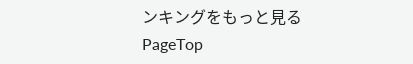ンキングをもっと見る
PageTop